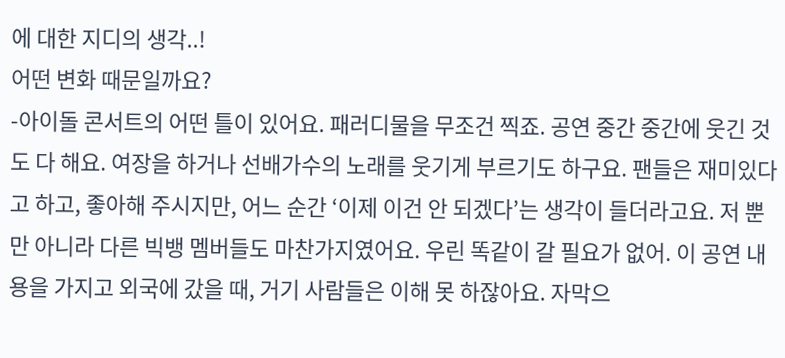에 대한 지디의 생각..!
어떤 변화 때문일까요?
-아이돌 콘서트의 어떤 틀이 있어요. 패러디물을 무조건 찍죠. 공연 중간 중간에 웃긴 것도 다 해요. 여장을 하거나 선배가수의 노래를 웃기게 부르기도 하구요. 팬들은 재미있다고 하고, 좋아해 주시지만, 어느 순간 ‘이제 이건 안 되겠다’는 생각이 들더라고요. 저 뿐만 아니라 다른 빅뱅 멤버들도 마찬가지였어요. 우린 똑같이 갈 필요가 없어. 이 공연 내용을 가지고 외국에 갔을 때, 거기 사람들은 이해 못 하잖아요. 자막으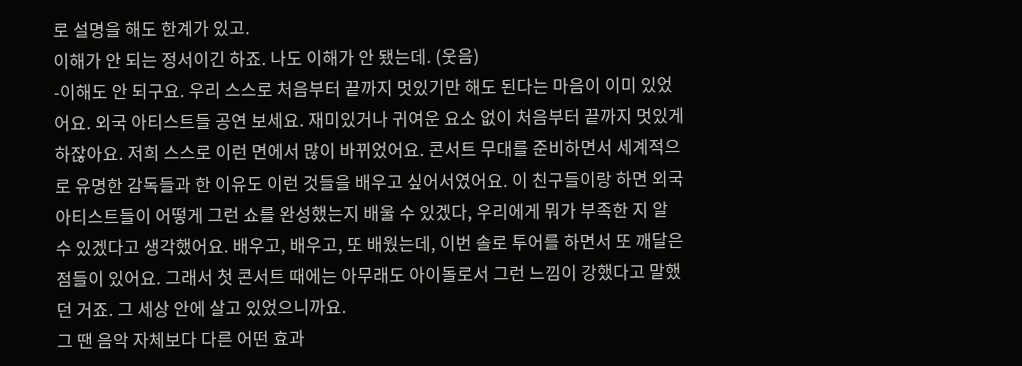로 설명을 해도 한계가 있고.
이해가 안 되는 정서이긴 하죠. 나도 이해가 안 됐는데. (웃음)
-이해도 안 되구요. 우리 스스로 처음부터 끝까지 멋있기만 해도 된다는 마음이 이미 있었어요. 외국 아티스트들 공연 보세요. 재미있거나 귀여운 요소 없이 처음부터 끝까지 멋있게 하잖아요. 저희 스스로 이런 면에서 많이 바뀌었어요. 콘서트 무대를 준비하면서 세계적으로 유명한 감독들과 한 이유도 이런 것들을 배우고 싶어서였어요. 이 친구들이랑 하면 외국 아티스트들이 어떻게 그런 쇼를 완성했는지 배울 수 있겠다, 우리에게 뭐가 부족한 지 알 수 있겠다고 생각했어요. 배우고, 배우고, 또 배웠는데, 이번 솔로 투어를 하면서 또 깨달은 점들이 있어요. 그래서 첫 콘서트 때에는 아무래도 아이돌로서 그런 느낌이 강했다고 말했던 거죠. 그 세상 안에 살고 있었으니까요.
그 땐 음악 자체보다 다른 어떤 효과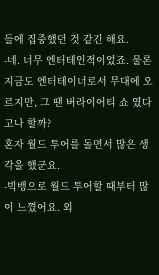들에 집중했던 것 같긴 해요.
-네. 너무 엔터테인적이었죠. 물론 지금도 엔터테이너로서 무대에 오르지만, 그 땐 버라이어티 쇼 였다고나 할까?
혼자 월드 투어를 돌면서 많은 생각을 했군요.
-빅뱅으로 월드 투어할 때부터 많이 느꼈어요. 외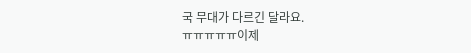국 무대가 다르긴 달라요.
ㅠㅠㅠㅠㅠ이제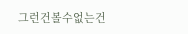그런건볼수없는건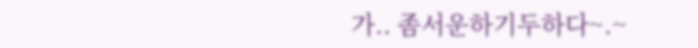가.. 좀서운하기두하다~.~